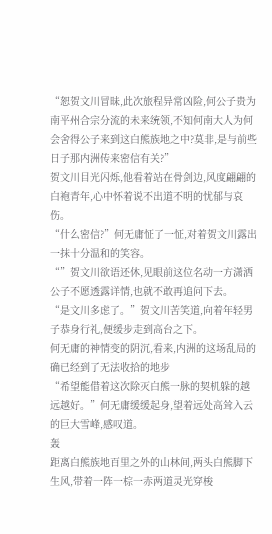“恕贺文川冒昧,此次旅程异常凶险,何公子贵为南平州合宗分流的未来统领,不知何南大人为何会舍得公子来到这白熊族地之中?莫非,是与前些日子那内洲传来密信有关?”
贺文川目光闪烁,他看着站在骨剑边,风度翩翩的白袍青年,心中怀着说不出道不明的忧郁与哀伤。
“什么密信?”何无庸怔了一怔,对着贺文川露出一抹十分温和的笑容。
“”贺文川欲语还休,见眼前这位名动一方潇洒公子不愿透露详情,也就不敢再追问下去。
“是文川多虑了。”贺文川苦笑道,向着年轻男子恭身行礼,便缓步走到高台之下。
何无庸的神情变的阴沉,看来,内洲的这场乱局的确已经到了无法收拾的地步
“希望能借着这次除灭白熊一脉的契机躲的越远越好。”何无庸缓缓起身,望着远处高耸入云的巨大雪峰,感叹道。
轰
距离白熊族地百里之外的山林间,两头白熊脚下生风,带着一阵一棕一赤两道灵光穿梭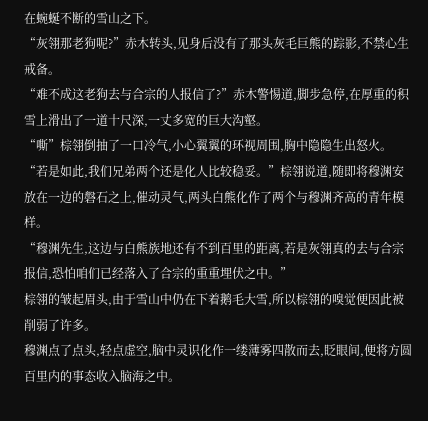在蜿蜒不断的雪山之下。
“灰翎那老狗呢?”赤木转头,见身后没有了那头灰毛巨熊的踪影,不禁心生戒备。
“难不成这老狗去与合宗的人报信了?”赤木警惕道,脚步急停,在厚重的积雪上滑出了一道十尺深,一丈多宽的巨大沟壑。
“嘶”棕翎倒抽了一口冷气,小心翼翼的环视周围,胸中隐隐生出怒火。
“若是如此,我们兄弟两个还是化人比较稳妥。”棕翎说道,随即将穆渊安放在一边的磐石之上,催动灵气,两头白熊化作了两个与穆渊齐高的青年模样。
“穆渊先生,这边与白熊族地还有不到百里的距离,若是灰翎真的去与合宗报信,恐怕咱们已经落入了合宗的重重埋伏之中。”
棕翎的皱起眉头,由于雪山中仍在下着鹅毛大雪,所以棕翎的嗅觉便因此被削弱了许多。
穆渊点了点头,轻点虚空,脑中灵识化作一缕薄雾四散而去,眨眼间,便将方圆百里内的事态收入脑海之中。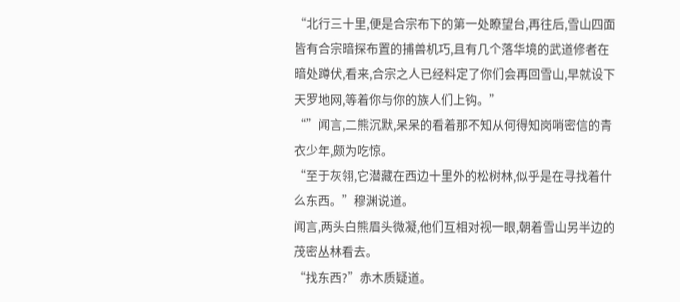“北行三十里,便是合宗布下的第一处瞭望台,再往后,雪山四面皆有合宗暗探布置的捕兽机巧,且有几个落华境的武道修者在暗处蹲伏,看来,合宗之人已经料定了你们会再回雪山,早就设下天罗地网,等着你与你的族人们上钩。”
“”闻言,二熊沉默,呆呆的看着那不知从何得知岗哨密信的青衣少年,颇为吃惊。
“至于灰翎,它潜藏在西边十里外的松树林,似乎是在寻找着什么东西。”穆渊说道。
闻言,两头白熊眉头微凝,他们互相对视一眼,朝着雪山另半边的茂密丛林看去。
“找东西?”赤木质疑道。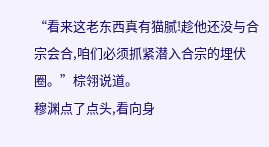“看来这老东西真有猫腻!趁他还没与合宗会合,咱们必须抓紧潜入合宗的埋伏圈。”棕翎说道。
穆渊点了点头,看向身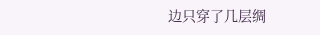边只穿了几层绸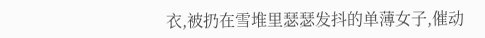衣,被扔在雪堆里瑟瑟发抖的单薄女子,催动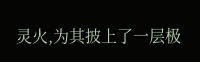灵火,为其披上了一层极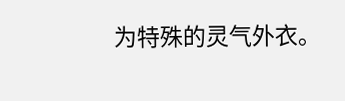为特殊的灵气外衣。